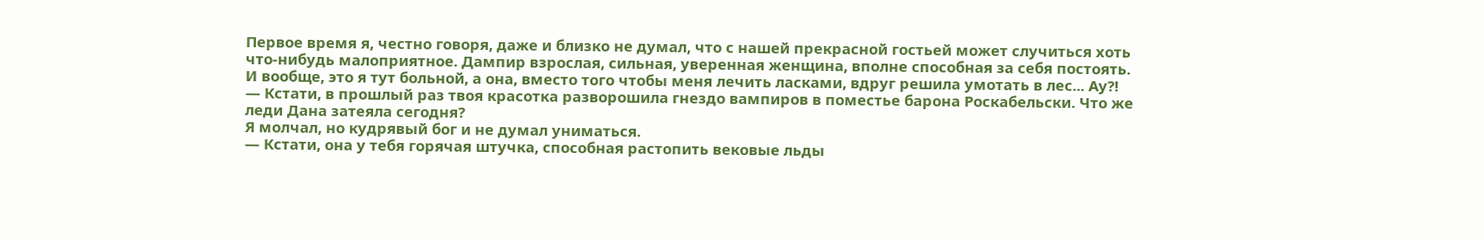Первое время я, честно говоря, даже и близко не думал, что с нашей прекрасной гостьей может случиться хоть что-нибудь малоприятное. Дампир взрослая, сильная, уверенная женщина, вполне способная за себя постоять. И вообще, это я тут больной, а она, вместо того чтобы меня лечить ласками, вдруг решила умотать в лес... Ау?!
— Кстати, в прошлый раз твоя красотка разворошила гнездо вампиров в поместье барона Роскабельски. Что же леди Дана затеяла сегодня?
Я молчал, но кудрявый бог и не думал униматься.
— Кстати, она у тебя горячая штучка, способная растопить вековые льды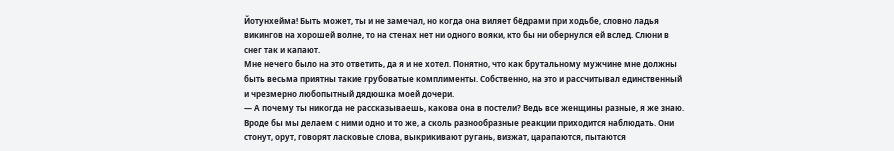Йотунхейма! Быть может, ты и не замечал, но когда она виляет бёдрами при ходьбе, словно ладья викингов на хорошей волне, то на стенах нет ни одного вояки, кто бы ни обернулся ей вслед. Слюни в снег так и капают.
Мне нечего было на это ответить, да я и не хотел. Понятно, что как брутальному мужчине мне должны быть весьма приятны такие грубоватые комплименты. Собственно, на это и рассчитывал единственный и чрезмерно любопытный дядюшка моей дочери.
— А почему ты никогда не рассказываешь, какова она в постели? Ведь все женщины разные, я же знаю. Вроде бы мы делаем с ними одно и то же, а сколь разнообразные реакции приходится наблюдать. Они стонут, орут, говорят ласковые слова, выкрикивают ругань, визжат, царапаются, пытаются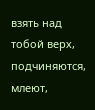взять над тобой верх, подчиняются, млеют,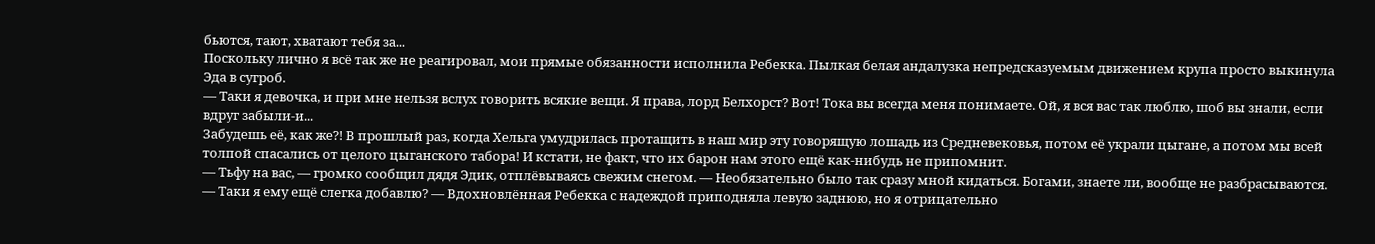бьются, тают, хватают тебя за...
Поскольку лично я всё так же не реагировал, мои прямые обязанности исполнила Ребекка. Пылкая белая андалузка непредсказуемым движением крупа просто выкинула Эда в сугроб.
— Таки я девочка, и при мне нельзя вслух говорить всякие вещи. Я права, лорд Белхорст? Вот! Тока вы всегда меня понимаете. Ой, я вся вас так люблю, шоб вы знали, если вдруг забыли-и...
Забудешь её, как же?! В прошлый раз, когда Хельга умудрилась протащить в наш мир эту говорящую лошадь из Средневековья, потом её украли цыгане, а потом мы всей толпой спасались от целого цыганского табора! И кстати, не факт, что их барон нам этого ещё как-нибудь не припомнит.
— Тьфу на вас, — громко сообщил дядя Эдик, отплёвываясь свежим снегом. — Необязательно было так сразу мной кидаться. Богами, знаете ли, вообще не разбрасываются.
— Таки я ему ещё слегка добавлю? — Вдохновлённая Ребекка с надеждой приподняла левую заднюю, но я отрицательно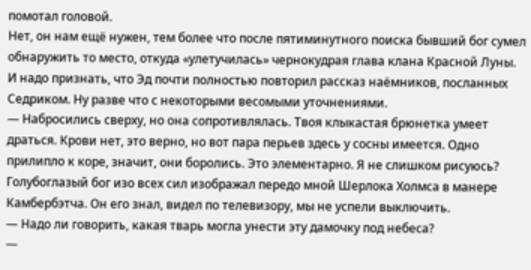помотал головой.
Нет, он нам ещё нужен, тем более что после пятиминутного поиска бывший бог сумел обнаружить то место, откуда «улетучилась» чернокудрая глава клана Красной Луны.
И надо признать, что Эд почти полностью повторил рассказ наёмников, посланных Седриком. Ну разве что с некоторыми весомыми уточнениями.
— Набросились сверху, но она сопротивлялась. Твоя клыкастая брюнетка умеет драться. Крови нет, это верно, но вот пара перьев здесь у сосны имеется. Одно прилипло к коре, значит, они боролись. Это элементарно. Я не слишком рисуюсь?
Голубоглазый бог изо всех сил изображал передо мной Шерлока Холмса в манере Камбербэтча. Он его знал, видел по телевизору, мы не успели выключить.
— Надо ли говорить, какая тварь могла унести эту дамочку под небеса?
—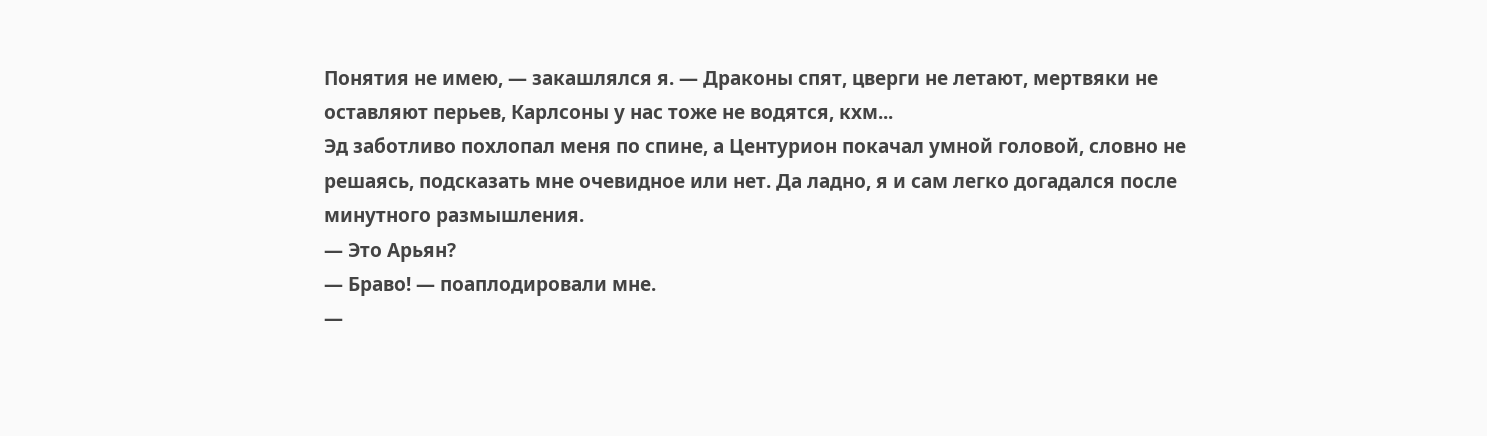Понятия не имею, — закашлялся я. — Драконы спят, цверги не летают, мертвяки не оставляют перьев, Карлсоны у нас тоже не водятся, кхм...
Эд заботливо похлопал меня по спине, а Центурион покачал умной головой, словно не решаясь, подсказать мне очевидное или нет. Да ладно, я и сам легко догадался после минутного размышления.
— Это Арьян?
— Браво! — поаплодировали мне.
—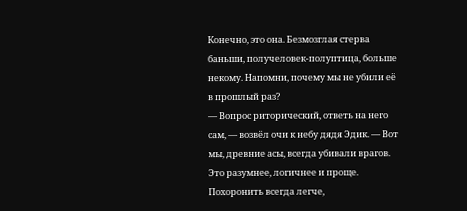Конечно, это она. Безмозглая стерва баньши, получеловек-полуптица, больше некому. Напомни, почему мы не убили её в прошлый раз?
— Вопрос риторический, ответь на него сам, — возвёл очи к небу дядя Эдик. — Вот мы, древние асы, всегда убивали врагов. Это разумнее, логичнее и проще. Похоронить всегда легче,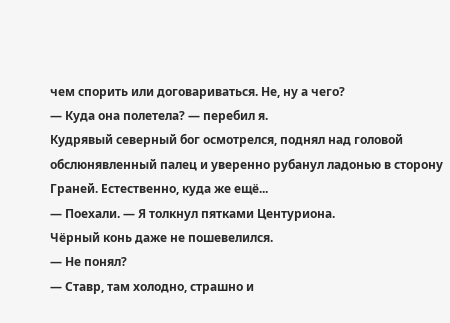чем спорить или договариваться. Не, ну а чего?
— Куда она полетела? — перебил я.
Кудрявый северный бог осмотрелся, поднял над головой обслюнявленный палец и уверенно рубанул ладонью в сторону Граней. Естественно, куда же ещё...
— Поехали. — Я толкнул пятками Центуриона.
Чёрный конь даже не пошевелился.
— Не понял?
— Ставр, там холодно, страшно и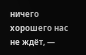ничего хорошего нас не ждёт, —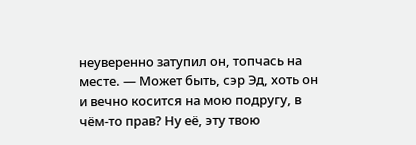неуверенно затупил он, топчась на месте. — Может быть, сэр Эд, хоть он и вечно косится на мою подругу, в чём-то прав? Ну её, эту твою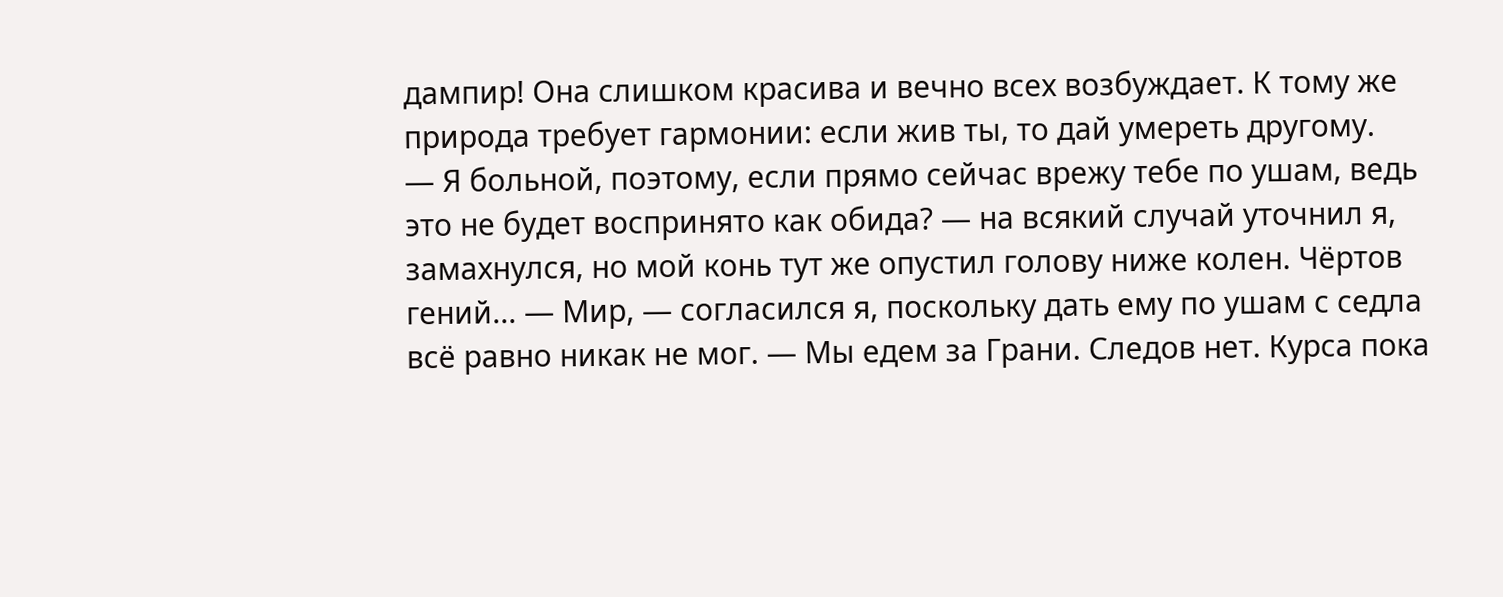дампир! Она слишком красива и вечно всех возбуждает. К тому же природа требует гармонии: если жив ты, то дай умереть другому.
— Я больной, поэтому, если прямо сейчас врежу тебе по ушам, ведь это не будет воспринято как обида? — на всякий случай уточнил я, замахнулся, но мой конь тут же опустил голову ниже колен. Чёртов гений... — Мир, — согласился я, поскольку дать ему по ушам с седла всё равно никак не мог. — Мы едем за Грани. Следов нет. Курса пока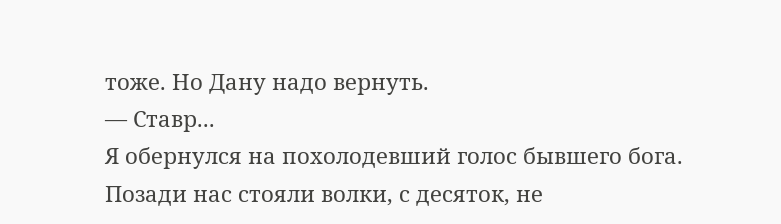тоже. Но Дану надо вернуть.
— Ставр...
Я обернулся на похолодевший голос бывшего бога. Позади нас стояли волки, с десяток, не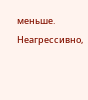меньше. Неагрессивно,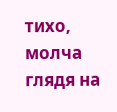тихо, молча глядя на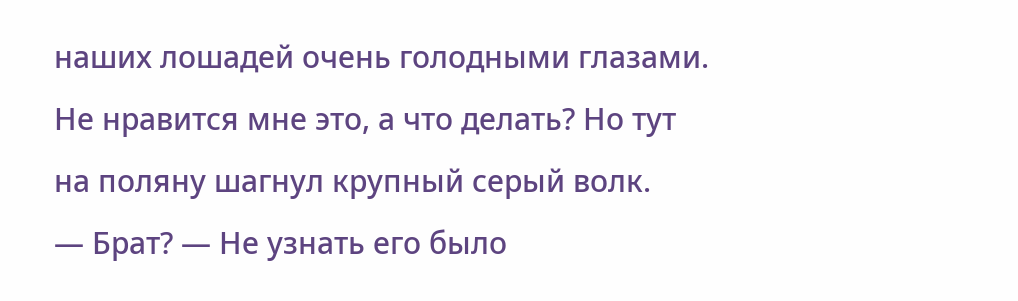наших лошадей очень голодными глазами. Не нравится мне это, а что делать? Но тут на поляну шагнул крупный серый волк.
— Брат? — Не узнать его было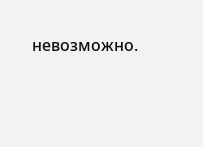невозможно.